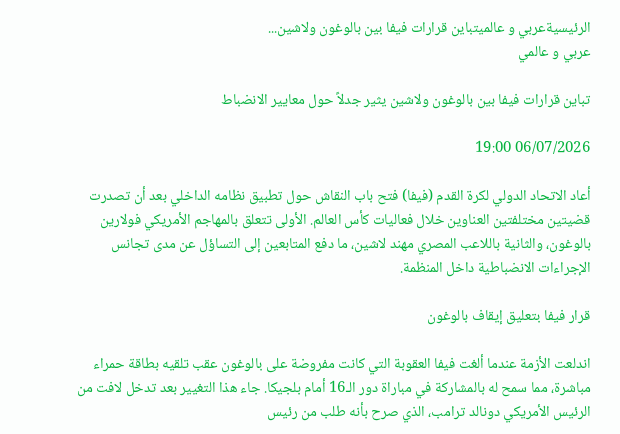الرئيسيةعربي و عالميتباين قرارات فيفا بين بالوغون ولاشين...
عربي و عالمي

تباين قرارات فيفا بين بالوغون ولاشين يثير جدلاً حول معايير الانضباط

06/07/2026 19:00

أعاد الاتحاد الدولي لكرة القدم (فيفا) فتح باب النقاش حول تطبيق نظامه الداخلي بعد أن تصدرت قضيتين مختلفتين العناوين خلال فعاليات كأس العالم. الأولى تتعلق بالمهاجم الأمريكي فولارين بالوغون، والثانية باللاعب المصري مهند لاشين، ما دفع المتابعين إلى التساؤل عن مدى تجانس الإجراءات الانضباطية داخل المنظمة.

قرار فيفا بتعليق إيقاف بالوغون

اندلعت الأزمة عندما ألغت فيفا العقوبة التي كانت مفروضة على بالوغون عقب تلقيه بطاقة حمراء مباشرة، مما سمح له بالمشاركة في مباراة دور الـ16 أمام بلجيكا. جاء هذا التغيير بعد تدخل لافت من الرئيس الأمريكي دونالد ترامب، الذي صرح بأنه طلب من رئيس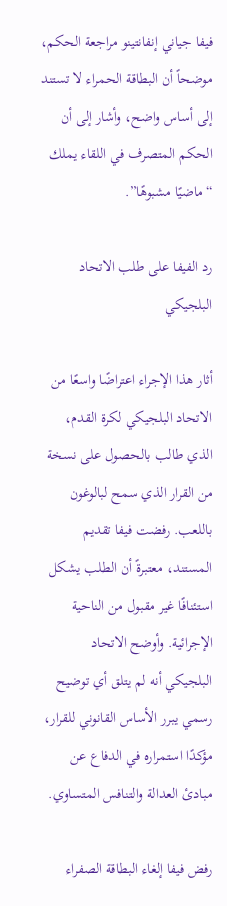فيفا جياني إنفانتينو مراجعة الحكم، موضحاً أن البطاقة الحمراء لا تستند إلى أساس واضح، وأشار إلى أن الحكم المتصرف في اللقاء يملك “ماضيًا مشبوهًا”.

رد الفيفا على طلب الاتحاد البلجيكي

أثار هذا الإجراء اعتراضًا واسعًا من الاتحاد البلجيكي لكرة القدم، الذي طالب بالحصول على نسخة من القرار الذي سمح لبالوغون باللعب. رفضت فيفا تقديم المستند، معتبرةً أن الطلب يشكل استئنافًا غير مقبول من الناحية الإجرائية. وأوضح الاتحاد البلجيكي أنه لم يتلق أي توضيح رسمي يبرر الأساس القانوني للقرار، مؤكدًا استمراره في الدفاع عن مبادئ العدالة والتنافس المتساوي.

رفض فيفا إلغاء البطاقة الصفراء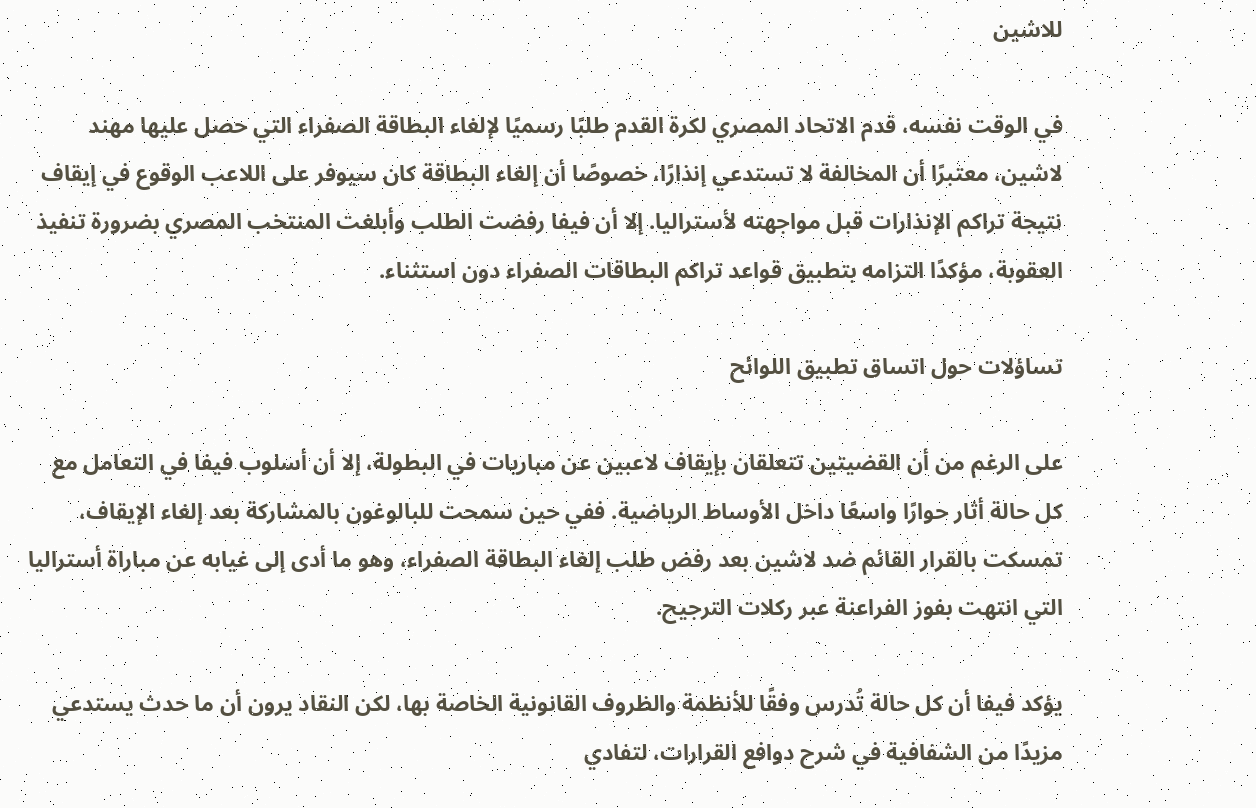للاشين

في الوقت نفسه، قدم الاتحاد المصري لكرة القدم طلبًا رسميًا لإلغاء البطاقة الصفراء التي حصل عليها مهند لاشين، معتبرًا أن المخالفة لا تستدعي إنذارًا، خصوصًا أن إلغاء البطاقة كان سيوفر على اللاعب الوقوع في إيقاف نتيجة تراكم الإنذارات قبل مواجهته لأستراليا. إلا أن فيفا رفضت الطلب وأبلغت المنتخب المصري بضرورة تنفيذ العقوبة، مؤكدًا التزامه بتطبيق قواعد تراكم البطاقات الصفراء دون استثناء.

تساؤلات حول اتساق تطبيق اللوائح

على الرغم من أن القضيتين تتعلقان بإيقاف لاعبين عن مباريات في البطولة، إلا أن أسلوب فيفا في التعامل مع كل حالة أثار حوارًا واسعًا داخل الأوساط الرياضية. ففي حين سمحت للبالوغون بالمشاركة بعد إلغاء الإيقاف، تمسكت بالقرار القائم ضد لاشين بعد رفض طلب إلغاء البطاقة الصفراء، وهو ما أدى إلى غيابه عن مباراة أستراليا التي انتهت بفوز الفراعنة عبر ركلات الترجيح.

يؤكد فيفا أن كل حالة تُدرس وفقًا للأنظمة والظروف القانونية الخاصة بها، لكن النقاد يرون أن ما حدث يستدعي مزيدًا من الشفافية في شرح دوافع القرارات، لتفادي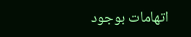اتهامات بوجود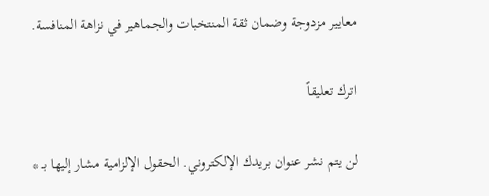معايير مزدوجة وضمان ثقة المنتخبات والجماهير في نزاهة المنافسة.

اترك تعليقاً

لن يتم نشر عنوان بريدك الإلكتروني. الحقول الإلزامية مشار إليها بـ *